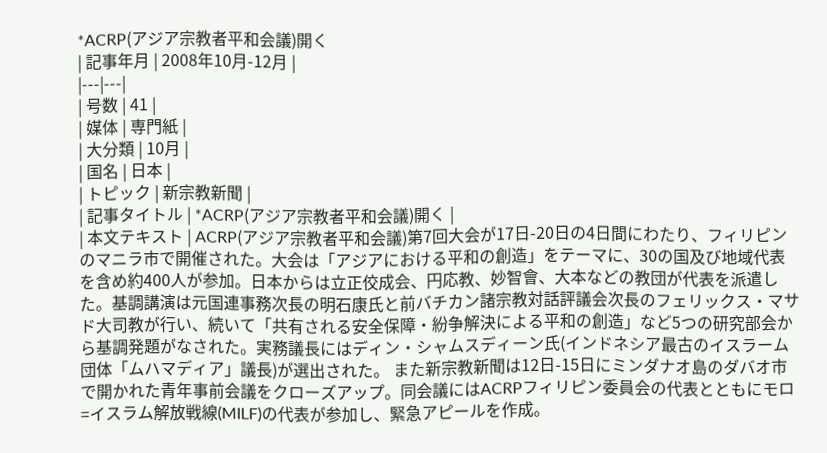*ACRP(アジア宗教者平和会議)開く
| 記事年月 | 2008年10月-12月 |
|---|---|
| 号数 | 41 |
| 媒体 | 専門紙 |
| 大分類 | 10月 |
| 国名 | 日本 |
| トピック | 新宗教新聞 |
| 記事タイトル | *ACRP(アジア宗教者平和会議)開く |
| 本文テキスト | ACRP(アジア宗教者平和会議)第7回大会が17日-20日の4日間にわたり、フィリピンのマニラ市で開催された。大会は「アジアにおける平和の創造」をテーマに、30の国及び地域代表を含め約400人が参加。日本からは立正佼成会、円応教、妙智會、大本などの教団が代表を派遣した。基調講演は元国連事務次長の明石康氏と前バチカン諸宗教対話評議会次長のフェリックス・マサド大司教が行い、続いて「共有される安全保障・紛争解決による平和の創造」など5つの研究部会から基調発題がなされた。実務議長にはディン・シャムスディーン氏(インドネシア最古のイスラーム団体「ムハマディア」議長)が選出された。 また新宗教新聞は12日-15日にミンダナオ島のダバオ市で開かれた青年事前会議をクローズアップ。同会議にはACRPフィリピン委員会の代表とともにモロ=イスラム解放戦線(MILF)の代表が参加し、緊急アピールを作成。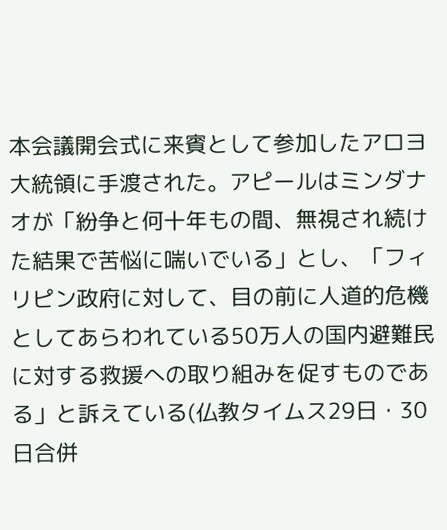本会議開会式に来賓として参加したアロヨ大統領に手渡された。アピールはミンダナオが「紛争と何十年もの間、無視され続けた結果で苦悩に喘いでいる」とし、「フィリピン政府に対して、目の前に人道的危機としてあらわれている50万人の国内避難民に対する救援への取り組みを促すものである」と訴えている(仏教タイムス29日・30日合併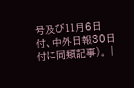号及び11月6日付、中外日報30日付に同類記事)。 |